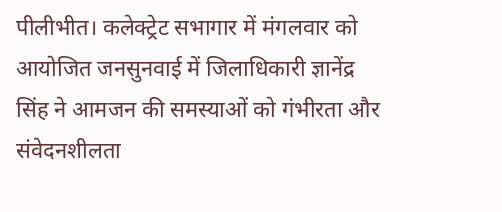पीलीभीत। कलेक्ट्रेट सभागार में मंगलवार को आयोजित जनसुनवाई में जिलाधिकारी ज्ञानेंद्र सिंह ने आमजन की समस्याओं को गंभीरता और संवेदनशीलता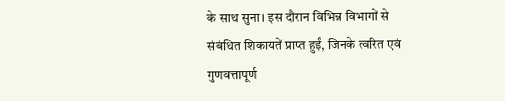के साथ सुना। इस दौरान विभिन्न विभागों से संबंधित शिकायतें प्राप्त हुईं, जिनके त्वरित एवं गुणवत्तापूर्ण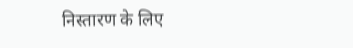निस्तारण के लिए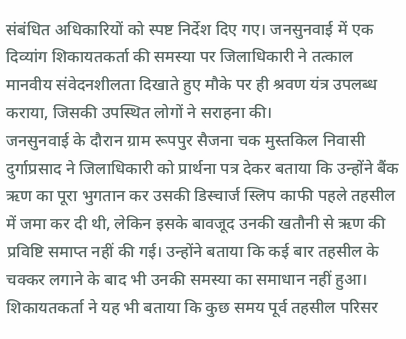संबंधित अधिकारियों को स्पष्ट निर्देश दिए गए। जनसुनवाई में एक दिव्यांग शिकायतकर्ता की समस्या पर जिलाधिकारी ने तत्काल मानवीय संवेदनशीलता दिखाते हुए मौके पर ही श्रवण यंत्र उपलब्ध कराया, जिसकी उपस्थित लोगों ने सराहना की।
जनसुनवाई के दौरान ग्राम रूपपुर सैजना चक मुस्तकिल निवासी दुर्गाप्रसाद ने जिलाधिकारी को प्रार्थना पत्र देकर बताया कि उन्होंने बैंक ऋण का पूरा भुगतान कर उसकी डिस्चार्ज स्लिप काफी पहले तहसील में जमा कर दी थी, लेकिन इसके बावजूद उनकी खतौनी से ऋण की प्रविष्टि समाप्त नहीं की गई। उन्होंने बताया कि कई बार तहसील के चक्कर लगाने के बाद भी उनकी समस्या का समाधान नहीं हुआ।
शिकायतकर्ता ने यह भी बताया कि कुछ समय पूर्व तहसील परिसर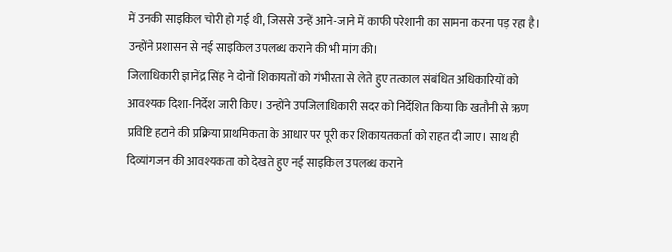में उनकी साइकिल चोरी हो गई थी, जिससे उन्हें आने-जाने में काफी परेशानी का सामना करना पड़ रहा है। उन्होंने प्रशासन से नई साइकिल उपलब्ध कराने की भी मांग की।
जिलाधिकारी ज्ञानेंद्र सिंह ने दोनों शिकायतों को गंभीरता से लेते हुए तत्काल संबंधित अधिकारियों को आवश्यक दिशा-निर्देश जारी किए। उन्होंने उपजिलाधिकारी सदर को निर्देशित किया कि खतौनी से ऋण प्रविष्टि हटाने की प्रक्रिया प्राथमिकता के आधार पर पूरी कर शिकायतकर्ता को राहत दी जाए। साथ ही दिव्यांगजन की आवश्यकता को देखते हुए नई साइकिल उपलब्ध कराने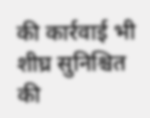की कार्रवाई भी शीघ्र सुनिश्चित की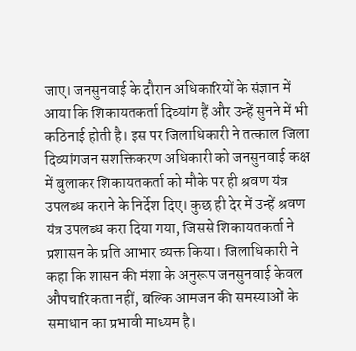जाए। जनसुनवाई के दौरान अधिकारियों के संज्ञान में आया कि शिकायतकर्ता दिव्यांग हैं और उन्हें सुनने में भी कठिनाई होती है। इस पर जिलाधिकारी ने तत्काल जिला दिव्यांगजन सशक्तिकरण अधिकारी को जनसुनवाई कक्ष में बुलाकर शिकायतकर्ता को मौके पर ही श्रवण यंत्र उपलब्ध कराने के निर्देश दिए। कुछ ही देर में उन्हें श्रवण यंत्र उपलब्ध करा दिया गया, जिससे शिकायतकर्ता ने प्रशासन के प्रति आभार व्यक्त किया। जिलाधिकारी ने कहा कि शासन की मंशा के अनुरूप जनसुनवाई केवल औपचारिकता नहीं, बल्कि आमजन की समस्याओं के समाधान का प्रभावी माध्यम है।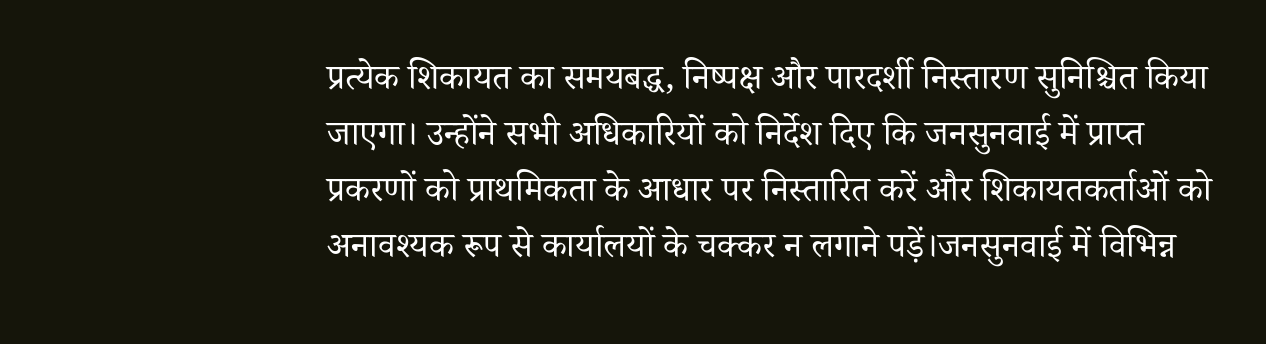प्रत्येक शिकायत का समयबद्ध, निष्पक्ष और पारदर्शी निस्तारण सुनिश्चित किया जाएगा। उन्होंने सभी अधिकारियों को निर्देश दिए कि जनसुनवाई में प्राप्त प्रकरणों को प्राथमिकता के आधार पर निस्तारित करें और शिकायतकर्ताओं को अनावश्यक रूप से कार्यालयों के चक्कर न लगाने पड़ें।जनसुनवाई में विभिन्न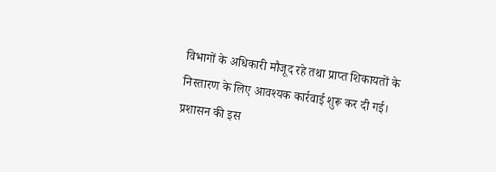विभागों के अधिकारी मौजूद रहे तथा प्राप्त शिकायतों के निस्तारण के लिए आवश्यक कार्रवाई शुरू कर दी गई। प्रशासन की इस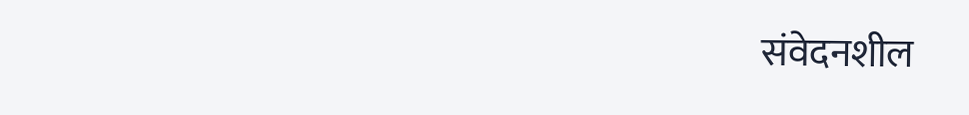संवेदनशील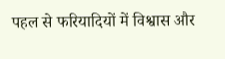पहल से फरियादियों में विश्वास और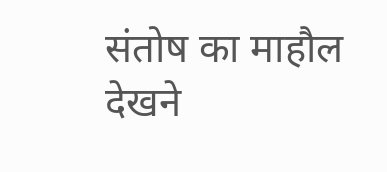संतोष का माहौल देखने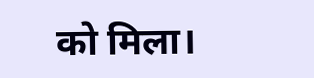को मिला।